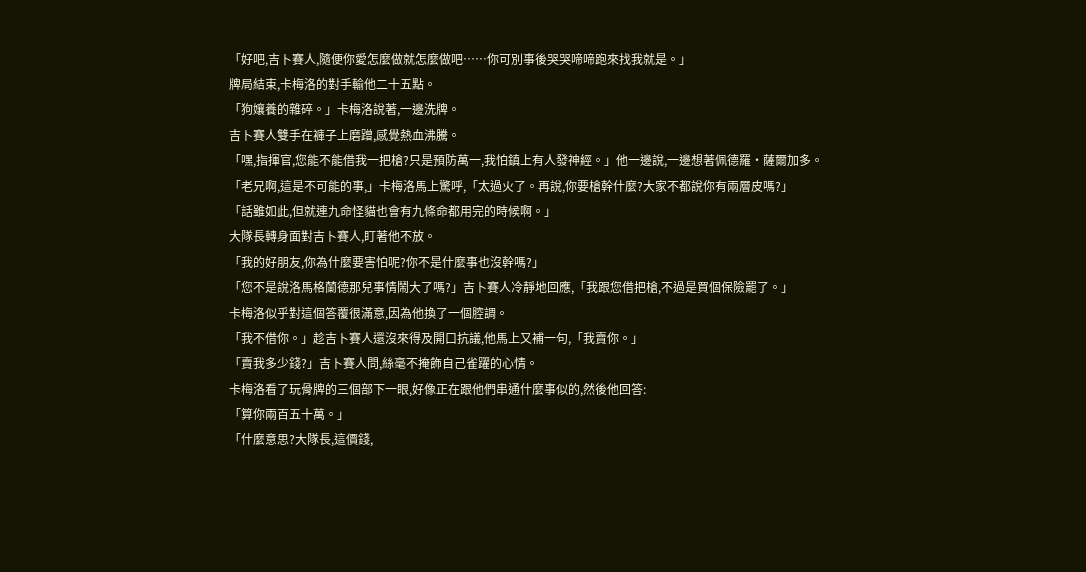「好吧,吉卜賽人,隨便你愛怎麼做就怎麼做吧……你可別事後哭哭啼啼跑來找我就是。」
牌局結束,卡梅洛的對手輸他二十五點。
「狗孃養的雜碎。」卡梅洛說著,一邊洗牌。
吉卜賽人雙手在褲子上磨蹭,感覺熱血沸騰。
「嘿,指揮官,您能不能借我一把槍?只是預防萬一,我怕鎮上有人發神經。」他一邊說,一邊想著佩德羅·薩爾加多。
「老兄啊,這是不可能的事,」卡梅洛馬上驚呼,「太過火了。再說,你要槍幹什麼?大家不都說你有兩層皮嗎?」
「話雖如此,但就連九命怪貓也會有九條命都用完的時候啊。」
大隊長轉身面對吉卜賽人,盯著他不放。
「我的好朋友,你為什麼要害怕呢?你不是什麼事也沒幹嗎?」
「您不是說洛馬格蘭德那兒事情鬧大了嗎?」吉卜賽人冷靜地回應,「我跟您借把槍,不過是買個保險罷了。」
卡梅洛似乎對這個答覆很滿意,因為他換了一個腔調。
「我不借你。」趁吉卜賽人還沒來得及開口抗議,他馬上又補一句,「我賣你。」
「賣我多少錢?」吉卜賽人問,絲毫不掩飾自己雀躍的心情。
卡梅洛看了玩骨牌的三個部下一眼,好像正在跟他們串通什麼事似的,然後他回答:
「算你兩百五十萬。」
「什麼意思?大隊長,這價錢,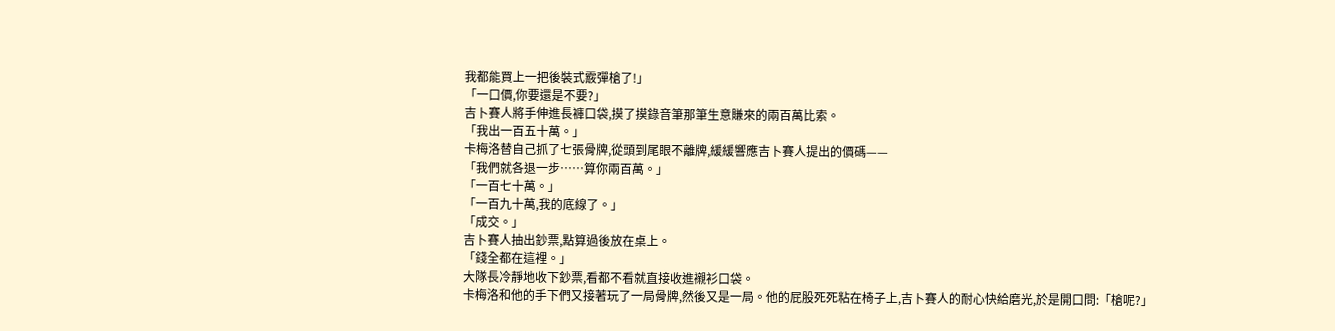我都能買上一把後裝式霰彈槍了!」
「一口價,你要還是不要?」
吉卜賽人將手伸進長褲口袋,摸了摸錄音筆那筆生意賺來的兩百萬比索。
「我出一百五十萬。」
卡梅洛替自己抓了七張骨牌,從頭到尾眼不離牌,緩緩響應吉卜賽人提出的價碼——
「我們就各退一步……算你兩百萬。」
「一百七十萬。」
「一百九十萬,我的底線了。」
「成交。」
吉卜賽人抽出鈔票,點算過後放在桌上。
「錢全都在這裡。」
大隊長冷靜地收下鈔票,看都不看就直接收進襯衫口袋。
卡梅洛和他的手下們又接著玩了一局骨牌,然後又是一局。他的屁股死死粘在椅子上,吉卜賽人的耐心快給磨光,於是開口問:「槍呢?」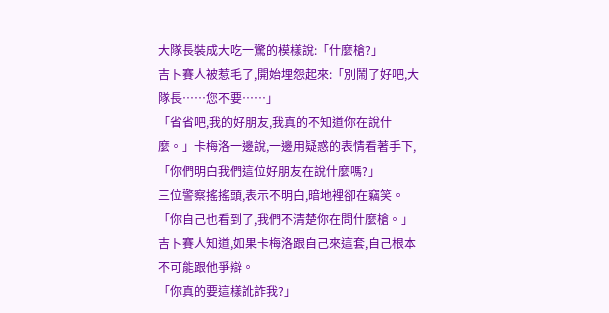大隊長裝成大吃一驚的模樣說:「什麼槍?」
吉卜賽人被惹毛了,開始埋怨起來:「別鬧了好吧,大隊長……您不要……」
「省省吧,我的好朋友,我真的不知道你在說什麼。」卡梅洛一邊說,一邊用疑惑的表情看著手下,「你們明白我們這位好朋友在說什麼嗎?」
三位警察搖搖頭,表示不明白,暗地裡卻在竊笑。
「你自己也看到了,我們不清楚你在問什麼槍。」
吉卜賽人知道,如果卡梅洛跟自己來這套,自己根本不可能跟他爭辯。
「你真的要這樣訛詐我?」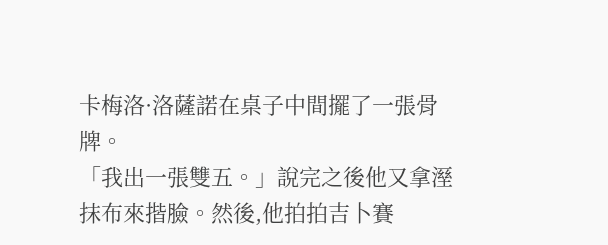卡梅洛·洛薩諾在桌子中間擺了一張骨牌。
「我出一張雙五。」說完之後他又拿溼抹布來揩臉。然後,他拍拍吉卜賽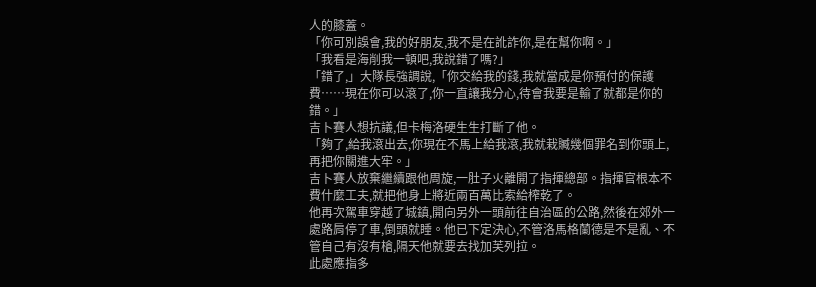人的膝蓋。
「你可別誤會,我的好朋友,我不是在訛詐你,是在幫你啊。」
「我看是海削我一頓吧,我說錯了嗎?」
「錯了,」大隊長強調說,「你交給我的錢,我就當成是你預付的保護費……現在你可以滾了,你一直讓我分心,待會我要是輸了就都是你的錯。」
吉卜賽人想抗議,但卡梅洛硬生生打斷了他。
「夠了,給我滾出去,你現在不馬上給我滾,我就栽贓幾個罪名到你頭上,再把你關進大牢。」
吉卜賽人放棄繼續跟他周旋,一肚子火離開了指揮總部。指揮官根本不費什麼工夫,就把他身上將近兩百萬比索給榨乾了。
他再次駕車穿越了城鎮,開向另外一頭前往自治區的公路,然後在郊外一處路肩停了車,倒頭就睡。他已下定決心,不管洛馬格蘭德是不是亂、不管自己有沒有槍,隔天他就要去找加芙列拉。
此處應指多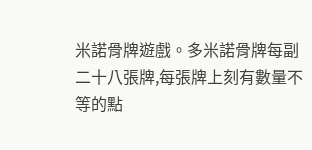米諾骨牌遊戲。多米諾骨牌每副二十八張牌,每張牌上刻有數量不等的點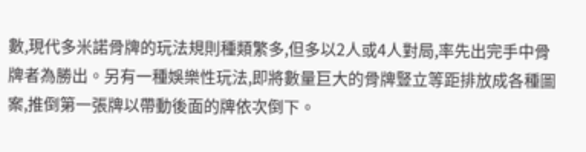數,現代多米諾骨牌的玩法規則種類繁多,但多以2人或4人對局,率先出完手中骨牌者為勝出。另有一種娛樂性玩法,即將數量巨大的骨牌豎立等距排放成各種圖案,推倒第一張牌以帶動後面的牌依次倒下。